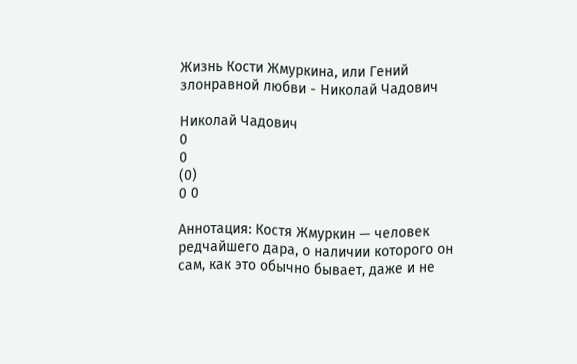Жизнь Кости Жмуркина, или Гений злонравной любви - Николай Чадович

Николай Чадович
0
0
(0)
0 0

Аннотация: Костя Жмуркин — человек редчайшего дара, о наличии которого он сам, как это обычно бывает, даже и не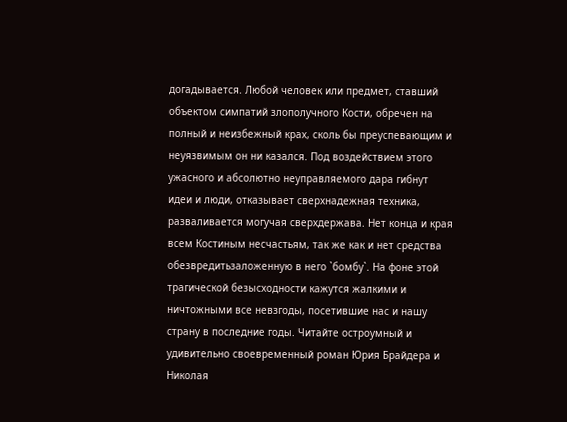догадывается. Любой человек или предмет, ставший объектом симпатий злополучного Кости, обречен на полный и неизбежный крах, сколь бы преуспевающим и неуязвимым он ни казался. Под воздействием этого ужасного и абсолютно неуправляемого дара гибнут идеи и люди, отказывает сверхнадежная техника, разваливается могучая сверхдержава. Нет конца и края всем Костиным несчастьям, так же как и нет средства обезвредитьзаложенную в него `бомбу`. На фоне этой трагической безысходности кажутся жалкими и ничтожными все невзгоды, посетившие нас и нашу страну в последние годы. Читайте остроумный и удивительно своевременный роман Юрия Брайдера и Николая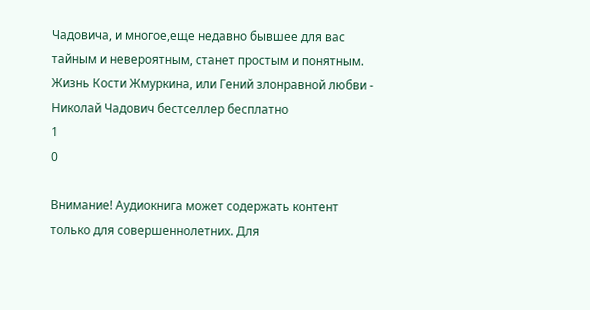Чадовича, и многое,еще недавно бывшее для вас тайным и невероятным, станет простым и понятным.
Жизнь Кости Жмуркина, или Гений злонравной любви - Николай Чадович бестселлер бесплатно
1
0

Внимание! Аудиокнига может содержать контент только для совершеннолетних. Для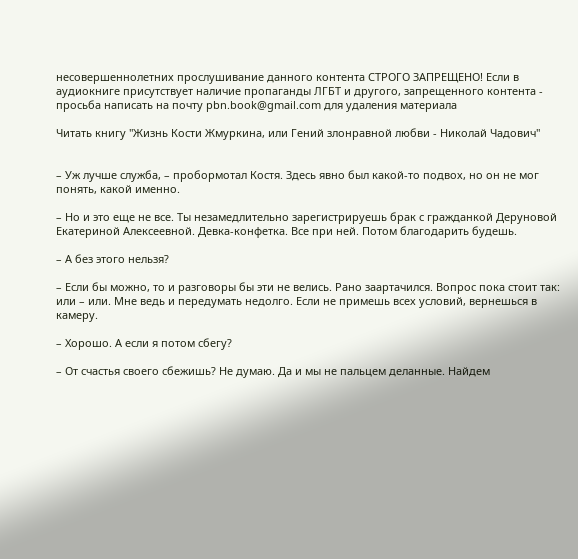несовершеннолетних прослушивание данного контента СТРОГО ЗАПРЕЩЕНО! Если в аудиокниге присутствует наличие пропаганды ЛГБТ и другого, запрещенного контента - просьба написать на почту pbn.book@gmail.com для удаления материала

Читать книгу "Жизнь Кости Жмуркина, или Гений злонравной любви - Николай Чадович"


– Уж лучше служба, – пробормотал Костя. Здесь явно был какой-то подвох, но он не мог понять, какой именно.

– Но и это еще не все. Ты незамедлительно зарегистрируешь брак с гражданкой Деруновой Екатериной Алексеевной. Девка-конфетка. Все при ней. Потом благодарить будешь.

– А без этого нельзя?

– Если бы можно, то и разговоры бы эти не велись. Рано заартачился. Вопрос пока стоит так: или – или. Мне ведь и передумать недолго. Если не примешь всех условий, вернешься в камеру.

– Хорошо. А если я потом сбегу?

– От счастья своего сбежишь? Не думаю. Да и мы не пальцем деланные. Найдем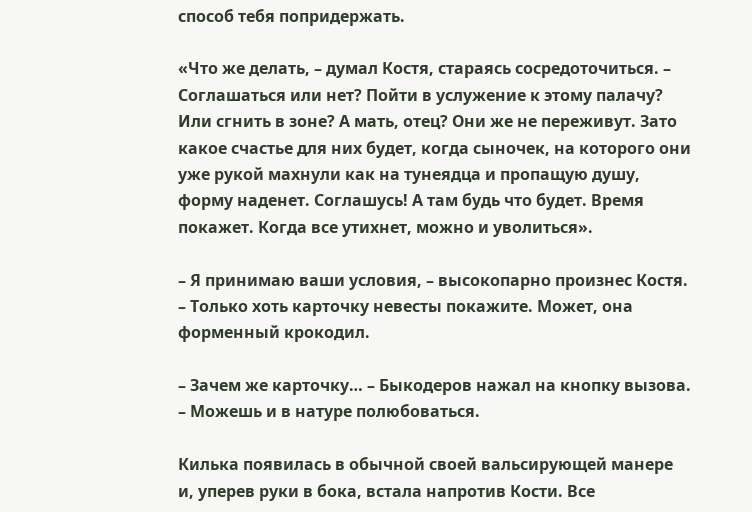способ тебя попридержать.

«Что же делать, – думал Костя, стараясь сосредоточиться. – Соглашаться или нет? Пойти в услужение к этому палачу? Или сгнить в зоне? А мать, отец? Они же не переживут. Зато какое счастье для них будет, когда сыночек, на которого они уже рукой махнули как на тунеядца и пропащую душу, форму наденет. Соглашусь! А там будь что будет. Время покажет. Когда все утихнет, можно и уволиться».

– Я принимаю ваши условия, – высокопарно произнес Костя. – Только хоть карточку невесты покажите. Может, она форменный крокодил.

– Зачем же карточку… – Быкодеров нажал на кнопку вызова. – Можешь и в натуре полюбоваться.

Килька появилась в обычной своей вальсирующей манере и, уперев руки в бока, встала напротив Кости. Все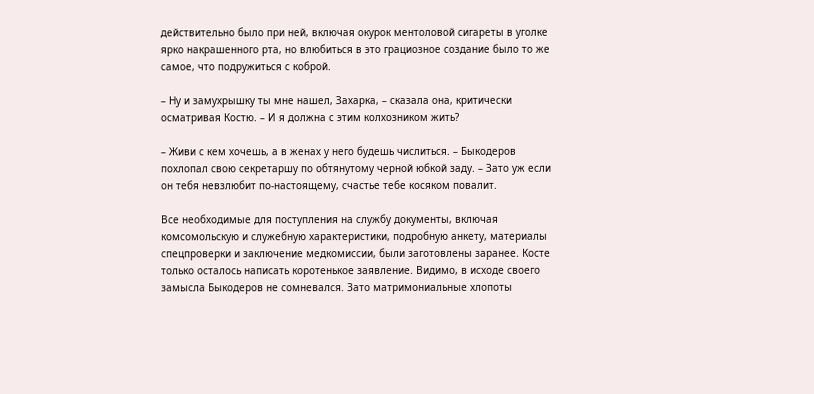действительно было при ней, включая окурок ментоловой сигареты в уголке ярко накрашенного рта, но влюбиться в это грациозное создание было то же самое, что подружиться с коброй.

– Ну и замухрышку ты мне нашел, Захарка, – сказала она, критически осматривая Костю. – И я должна с этим колхозником жить?

– Живи с кем хочешь, а в женах у него будешь числиться. – Быкодеров похлопал свою секретаршу по обтянутому черной юбкой заду. – Зато уж если он тебя невзлюбит по-настоящему, счастье тебе косяком повалит.

Все необходимые для поступления на службу документы, включая комсомольскую и служебную характеристики, подробную анкету, материалы спецпроверки и заключение медкомиссии, были заготовлены заранее. Косте только осталось написать коротенькое заявление. Видимо, в исходе своего замысла Быкодеров не сомневался. Зато матримониальные хлопоты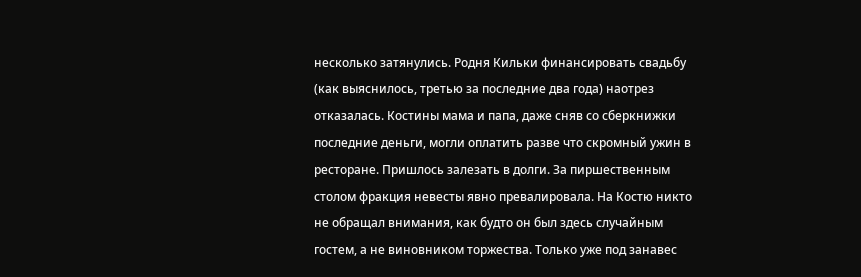несколько затянулись. Родня Кильки финансировать свадьбу (как выяснилось, третью за последние два года) наотрез отказалась. Костины мама и папа, даже сняв со сберкнижки последние деньги, могли оплатить разве что скромный ужин в ресторане. Пришлось залезать в долги. За пиршественным столом фракция невесты явно превалировала. На Костю никто не обращал внимания, как будто он был здесь случайным гостем, а не виновником торжества. Только уже под занавес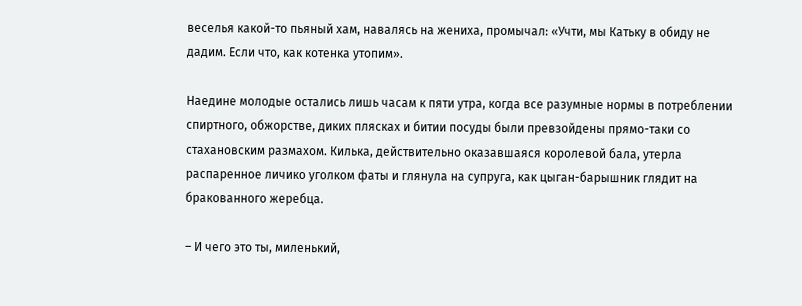веселья какой-то пьяный хам, навалясь на жениха, промычал: «Учти, мы Катьку в обиду не дадим. Если что, как котенка утопим».

Наедине молодые остались лишь часам к пяти утра, когда все разумные нормы в потреблении спиртного, обжорстве, диких плясках и битии посуды были превзойдены прямо-таки со стахановским размахом. Килька, действительно оказавшаяся королевой бала, утерла распаренное личико уголком фаты и глянула на супруга, как цыган-барышник глядит на бракованного жеребца.

– И чего это ты, миленький,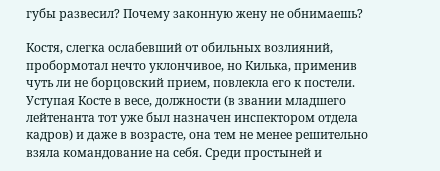губы развесил? Почему законную жену не обнимаешь?

Костя, слегка ослабевший от обильных возлияний, пробормотал нечто уклончивое, но Килька, применив чуть ли не борцовский прием, повлекла его к постели. Уступая Косте в весе, должности (в звании младшего лейтенанта тот уже был назначен инспектором отдела кадров) и даже в возрасте, она тем не менее решительно взяла командование на себя. Среди простыней и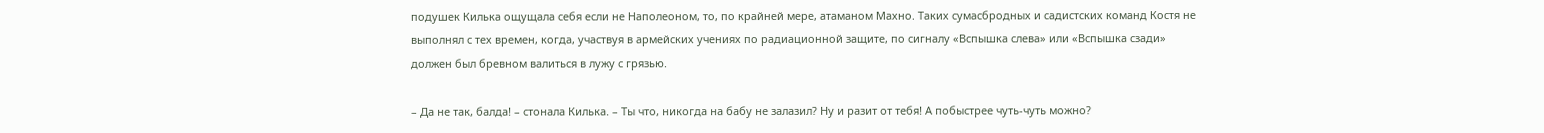подушек Килька ощущала себя если не Наполеоном, то, по крайней мере, атаманом Махно. Таких сумасбродных и садистских команд Костя не выполнял с тех времен, когда, участвуя в армейских учениях по радиационной защите, по сигналу «Вспышка слева» или «Вспышка сзади» должен был бревном валиться в лужу с грязью.

– Да не так, балда! – стонала Килька. – Ты что, никогда на бабу не залазил? Ну и разит от тебя! А побыстрее чуть-чуть можно?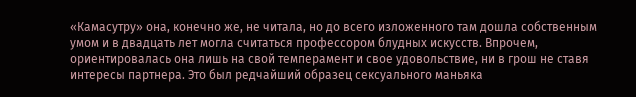«Камасутру» она, конечно же, не читала, но до всего изложенного там дошла собственным умом и в двадцать лет могла считаться профессором блудных искусств. Впрочем, ориентировалась она лишь на свой темперамент и свое удовольствие, ни в грош не ставя интересы партнера. Это был редчайший образец сексуального маньяка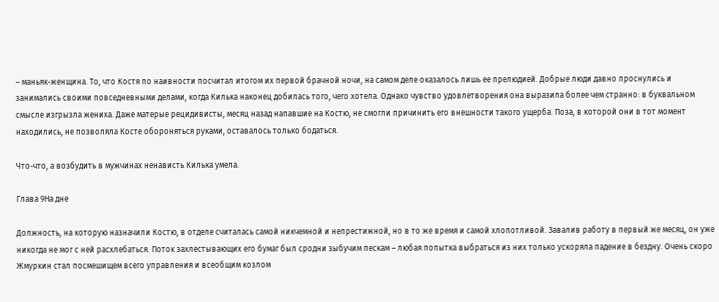– маньяк-женщина. То, что Костя по наивности посчитал итогом их первой брачной ночи, на самом деле оказалось лишь ее прелюдией. Добрые люди давно проснулись и занимались своими повседневными делами, когда Килька наконец добилась того, чего хотела. Однако чувство удовлетворения она выразила более чем странно: в буквальном смысле изгрызла жениха. Даже матерые рецидивисты, месяц назад напавшие на Костю, не смогли причинить его внешности такого ущерба. Поза, в которой они в тот момент находились, не позволяла Косте обороняться руками, оставалось только бодаться.

Что-что, а возбудить в мужчинах ненависть Килька умела.

Глава 9На дне

Должность, на которую назначили Костю, в отделе считалась самой никчемной и непрестижной, но в то же время и самой хлопотливой. Завалив работу в первый же месяц, он уже никогда не мог с ней расхлебаться. Поток захлестывающих его бумаг был сродни зыбучим пескам – любая попытка выбраться из них только ускоряла падение в бездну. Очень скоро Жмуркин стал посмешищем всего управления и всеобщим козлом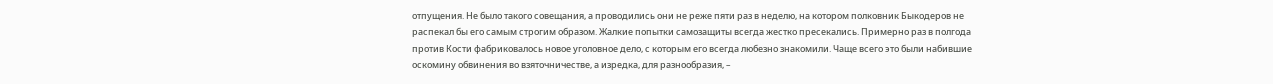отпущения. Не было такого совещания, а проводились они не реже пяти раз в неделю, на котором полковник Быкодеров не распекал бы его самым строгим образом. Жалкие попытки самозащиты всегда жестко пресекались. Примерно раз в полгода против Кости фабриковалось новое уголовное дело, с которым его всегда любезно знакомили. Чаще всего это были набившие оскомину обвинения во взяточничестве, а изредка, для разнообразия, –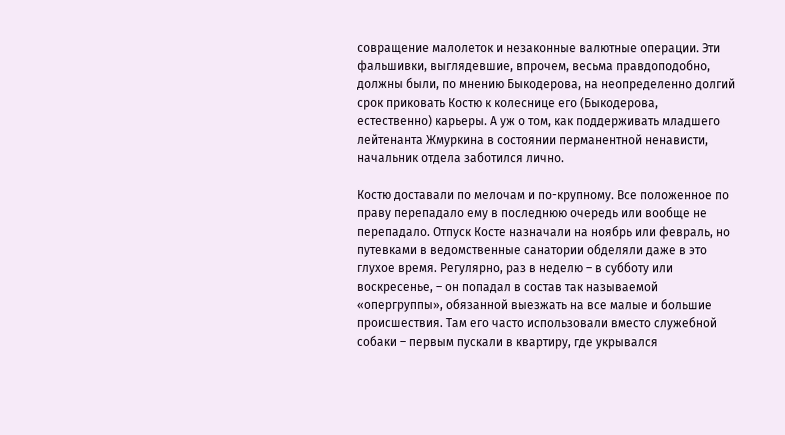совращение малолеток и незаконные валютные операции. Эти фальшивки, выглядевшие, впрочем, весьма правдоподобно, должны были, по мнению Быкодерова, на неопределенно долгий срок приковать Костю к колеснице его (Быкодерова, естественно) карьеры. А уж о том, как поддерживать младшего лейтенанта Жмуркина в состоянии перманентной ненависти, начальник отдела заботился лично.

Костю доставали по мелочам и по-крупному. Все положенное по праву перепадало ему в последнюю очередь или вообще не перепадало. Отпуск Косте назначали на ноябрь или февраль, но путевками в ведомственные санатории обделяли даже в это глухое время. Регулярно, раз в неделю – в субботу или воскресенье, – он попадал в состав так называемой «опергруппы», обязанной выезжать на все малые и большие происшествия. Там его часто использовали вместо служебной собаки – первым пускали в квартиру, где укрывался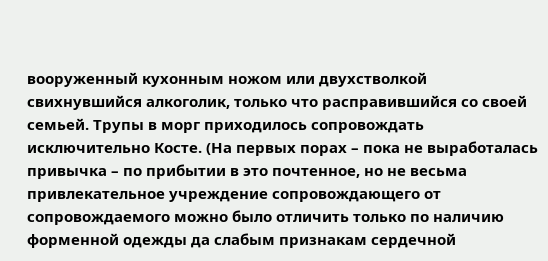вооруженный кухонным ножом или двухстволкой свихнувшийся алкоголик, только что расправившийся со своей семьей. Трупы в морг приходилось сопровождать исключительно Косте. (На первых порах – пока не выработалась привычка – по прибытии в это почтенное, но не весьма привлекательное учреждение сопровождающего от сопровождаемого можно было отличить только по наличию форменной одежды да слабым признакам сердечной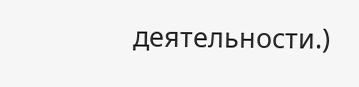деятельности.)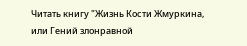Читать книгу "Жизнь Кости Жмуркина, или Гений злонравной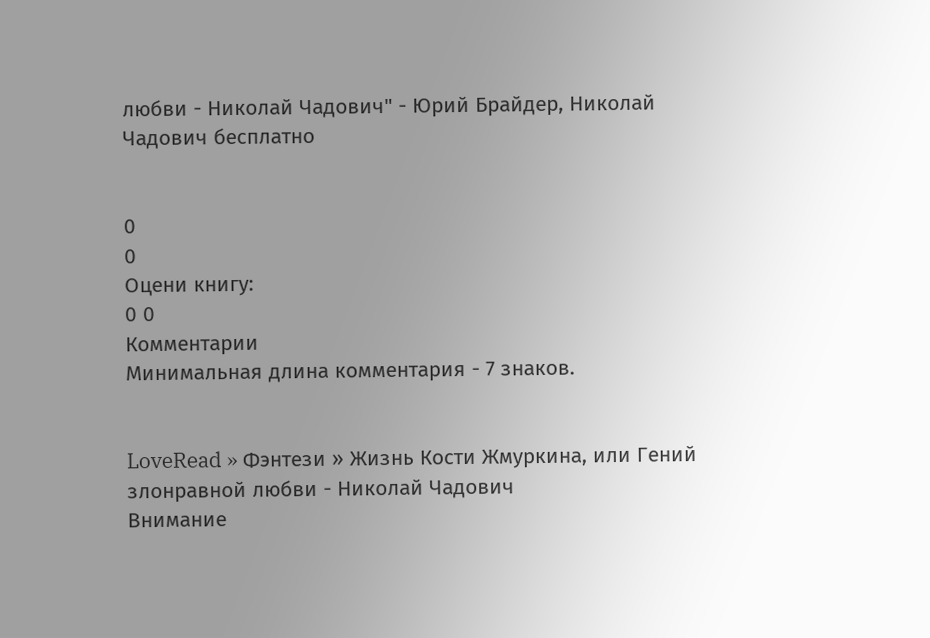любви - Николай Чадович" - Юрий Брайдер, Николай Чадович бесплатно


0
0
Оцени книгу:
0 0
Комментарии
Минимальная длина комментария - 7 знаков.


LoveRead » Фэнтези » Жизнь Кости Жмуркина, или Гений злонравной любви - Николай Чадович
Внимание